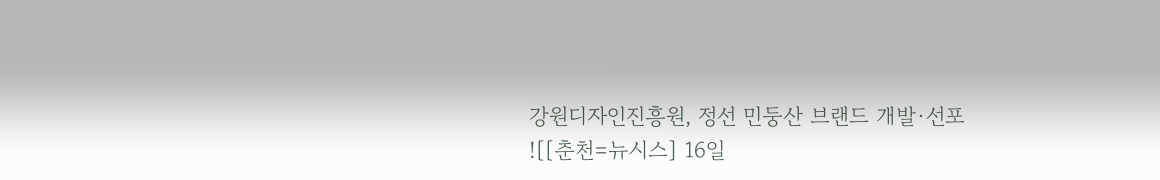강원디자인진흥원, 정선 민둥산 브랜드 개발·선포
![[춘천=뉴시스] 16일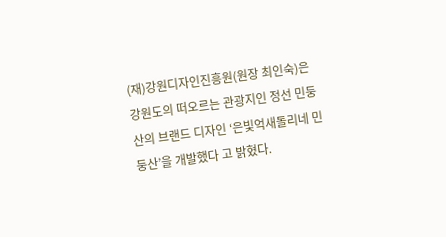(재)강원디자인진흥원(원장 최인숙)은 강원도의 떠오르는 관광지인 정선 민둥산의 브랜드 디자인 ‘은빛억새돌리네 민둥산’을 개발했다 고 밝혔다.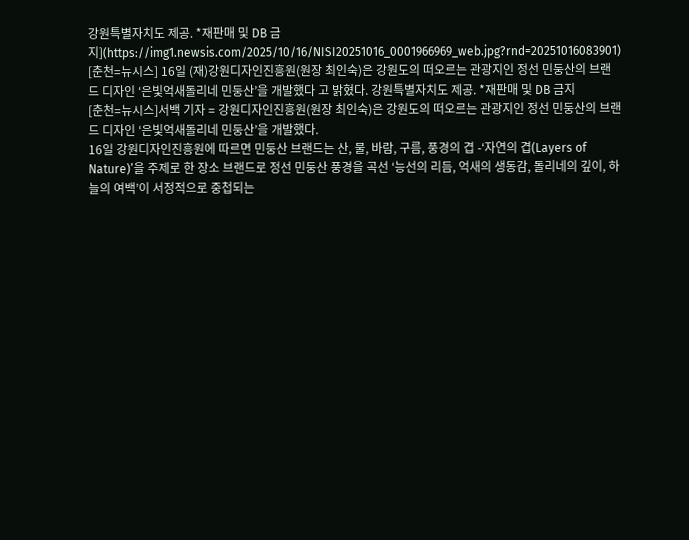강원특별자치도 제공. *재판매 및 DB 금지](https://img1.newsis.com/2025/10/16/NISI20251016_0001966969_web.jpg?rnd=20251016083901)
[춘천=뉴시스] 16일 (재)강원디자인진흥원(원장 최인숙)은 강원도의 떠오르는 관광지인 정선 민둥산의 브랜드 디자인 ‘은빛억새돌리네 민둥산’을 개발했다 고 밝혔다. 강원특별자치도 제공. *재판매 및 DB 금지
[춘천=뉴시스]서백 기자 = 강원디자인진흥원(원장 최인숙)은 강원도의 떠오르는 관광지인 정선 민둥산의 브랜드 디자인 ‘은빛억새돌리네 민둥산’을 개발했다.
16일 강원디자인진흥원에 따르면 민둥산 브랜드는 산, 물, 바람, 구름, 풍경의 겹 -‘자연의 겹(Layers of Nature)’을 주제로 한 장소 브랜드로 정선 민둥산 풍경을 곡선 ‘능선의 리듬, 억새의 생동감, 돌리네의 깊이, 하늘의 여백’이 서정적으로 중첩되는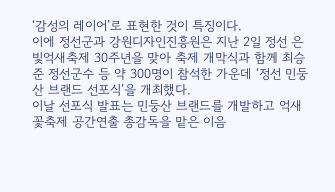‘감성의 레이어’로 표현한 것이 특징이다.
이에 정선군과 강원디자인진흥원은 지난 2일 정선 은빛억새축제 30주년을 맞아 축제 개막식과 함께 최승준 정선군수 등 약 300명이 참석한 가운데 ‘정선 민둥산 브랜드 선포식’을 개최했다.
이날 선포식 발표는 민둥산 브랜드를 개발하고 억새꽃축제 공간연출 총감독을 맡은 이음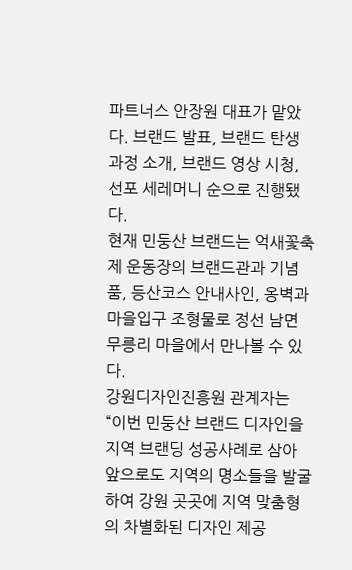파트너스 안장원 대표가 맡았다. 브랜드 발표, 브랜드 탄생 과정 소개, 브랜드 영상 시청, 선포 세레머니 순으로 진행됐다.
현재 민둥산 브랜드는 억새꽃축제 운동장의 브랜드관과 기념품, 등산코스 안내사인, 옹벽과 마을입구 조형물로 정선 남면 무릉리 마을에서 만나볼 수 있다.
강원디자인진흥원 관계자는 “이번 민둥산 브랜드 디자인을 지역 브랜딩 성공사례로 삼아 앞으로도 지역의 명소들을 발굴하여 강원 곳곳에 지역 맞춤형의 차별화된 디자인 제공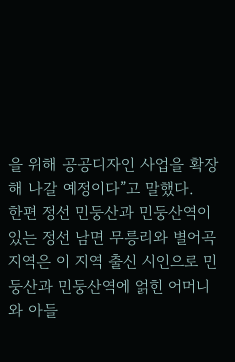을 위해 공공디자인 사업을 확장해 나갈 예정이다”고 말했다.
한편 정선 민둥산과 민둥산역이 있는 정선 남면 무릉리와 별어곡 지역은 이 지역 출신 시인으로 민둥산과 민둥산역에 얽힌 어머니와 아들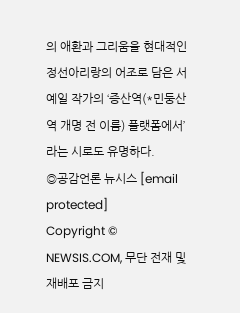의 애환과 그리움을 현대적인 정선아리랑의 어조로 담은 서예일 작가의 ‘증산역(*민둥산역 개명 전 이름) 플랫폼에서’라는 시로도 유명하다.
◎공감언론 뉴시스 [email protected]
Copyright © NEWSIS.COM, 무단 전재 및 재배포 금지